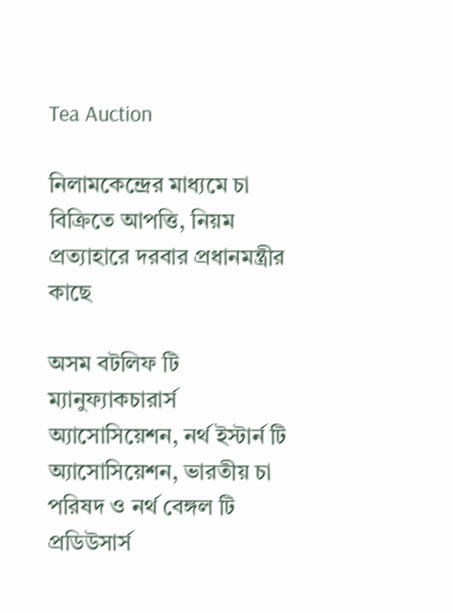Tea Auction

নিলামকেন্দ্রের মাধ্যমে চা বিক্রিতে আপত্তি, নিয়ম প্রত্যাহারে দরবার প্রধানমন্ত্রীর কাছে

অসম বটলিফ টি ম্যানুফ্যাকচারার্স অ্যাসোসিয়েশন, নর্থ ইস্টার্ন টি অ্যাসোসিয়েশন, ভারতীয় চা পরিষদ ও নর্থ বেঙ্গল টি প্রডিউসার্স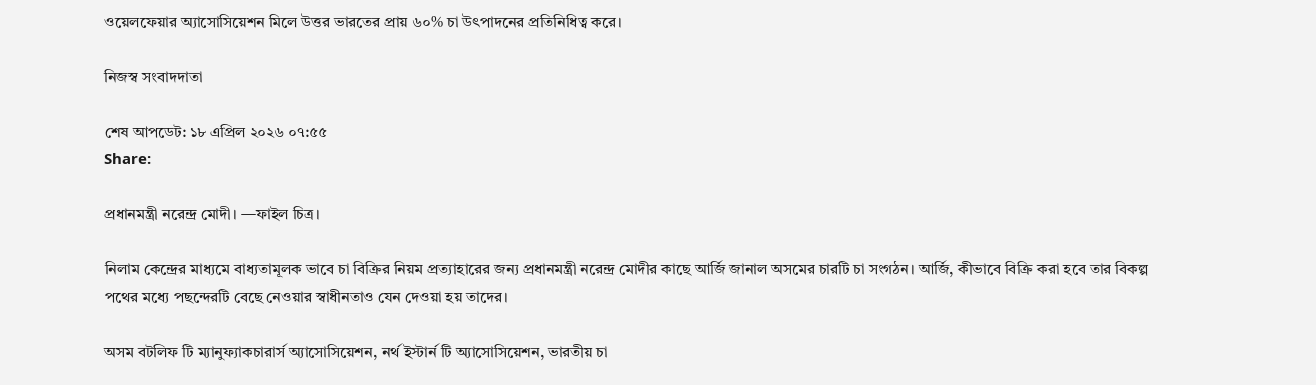ওয়েলফেয়ার অ্যাসোসিয়েশন মিলে উত্তর ভারতের প্রায় ৬০% চা উৎপাদনের প্রতিনিধিত্ব করে।

নিজস্ব সংবাদদাতা

শেষ আপডেট: ১৮ এপ্রিল ২০২৬ ০৭:৫৫
Share:

প্রধানমন্ত্রী নরেন্দ্র মোদী। —ফাইল চিত্র।

নিলাম কেন্দ্রের মাধ্যমে বাধ্যতামূলক ভাবে চা বিক্রির নিয়ম প্রত্যাহারের জন্য প্রধানমন্ত্রী নরেন্দ্র মোদীর কাছে আর্জি জানাল অসমের চারটি চা সংগঠন। আর্জি, কীভাবে বিক্রি করা হবে তার বিকল্প পথের মধ্যে পছন্দেরটি বেছে নেওয়ার স্বাধীনতাও যেন দেওয়া হয় তাদের।

অসম বটলিফ টি ম্যানুফ্যাকচারার্স অ্যাসোসিয়েশন, নর্থ ইস্টার্ন টি অ্যাসোসিয়েশন, ভারতীয় চা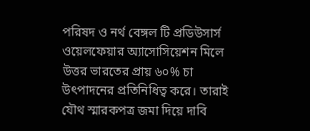পরিষদ ও নর্থ বেঙ্গল টি প্রডিউসার্স ওয়েলফেয়ার অ্যাসোসিয়েশন মিলে উত্তর ভারতের প্রায় ৬০% চা উৎপাদনের প্রতিনিধিত্ব করে। তারাই যৌথ স্মারকপত্র জমা দিয়ে দাবি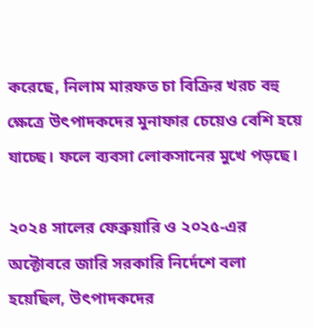করেছে, নিলাম মারফত চা বিক্রির খরচ বহু ক্ষেত্রে উৎপাদকদের মুনাফার চেয়েও বেশি হয়ে যাচ্ছে। ফলে ব্যবসা লোকসানের মুখে পড়ছে।

২০২৪ সালের ফেব্রুয়ারি ও ২০২৫-এর অক্টোবরে জারি সরকারি নির্দেশে বলা হয়েছিল, উৎপাদকদের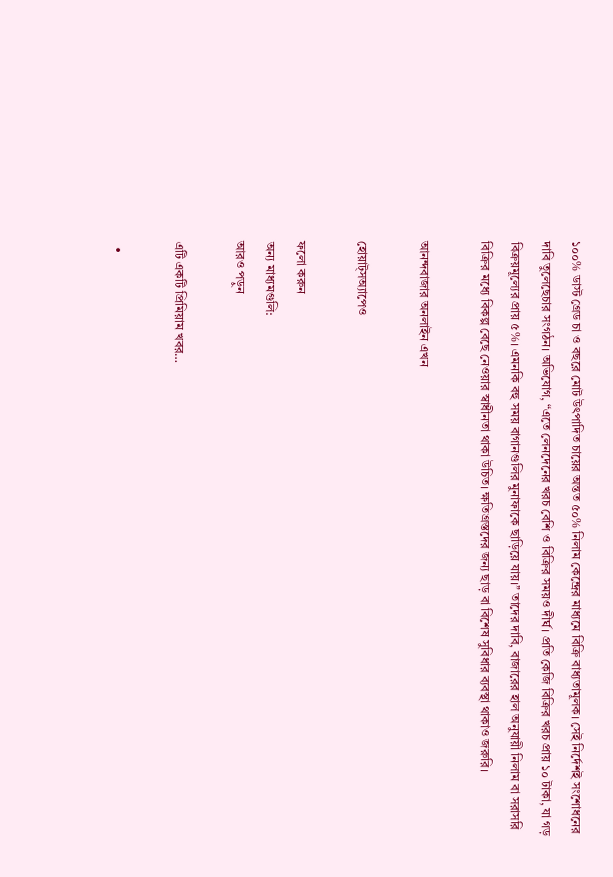১০০% ডাস্ট গ্রেড চা ও বছরে মোট উৎপাদিত চায়ের অন্তত ৫০% নিলাম কেন্দ্রের মাধ্যমে বিক্রি বাধ্যতামূলক। সেই নির্দেশই সংশোধনের দাবি তুলেছেচার সংগঠন। অভিযোগ, “এতে লেনদেনের খরচ বেশি ও বিক্রির সময়ও দীর্ঘ। প্রতি কেজি বিক্রির খরচ প্রায় ১০ টাকা, যা গড় বিক্রয়মূল্যের প্রায় ৫%। এমনকি বহু সময় বাগানগুলির মুনাফাকে ছাড়িয়ে যায়।’’ তাদের দাবি, বাজারের হাল অনুযায়ী নিলাম বা সরাসরি বিক্রির মধ্যে বিকল্প বেছে নেওয়ার স্বাধীনতা থাকা উচিত। ক্ষতিগ্রস্তদের জন্য ছাড় বা বিশেষ সুবিধার ব্যবস্থা থাকাও জরুরি।

আনন্দবাজার অনলাইন এখন

হোয়াট্‌সঅ্যাপেও

ফলো করুন
অন্য মাধ্যমগুলি:
আরও পড়ুন

এটি একটি প্রিমিয়াম খবর…

  •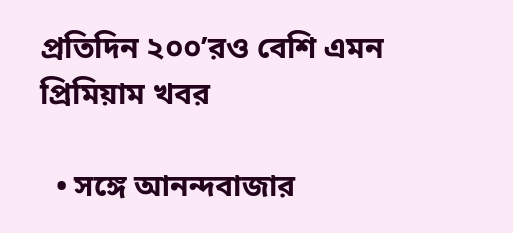প্রতিদিন ২০০’রও বেশি এমন প্রিমিয়াম খবর

  • সঙ্গে আনন্দবাজার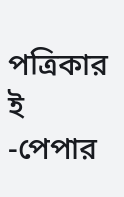পত্রিকার ই -পেপার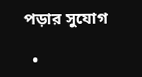পড়ার সুযোগ

  •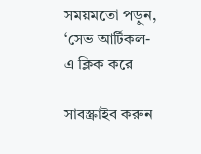সময়মতো পড়ুন, ‘সেভ আর্টিকল-এ ক্লিক করে

সাবস্ক্রাইব করুন